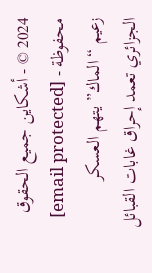2024 © - أشكاين جميع الحقوق محفوظة - [email protected]
زعيم “الماك” يتهم العسكر الجزائري تعمد إحراق غابات القبائل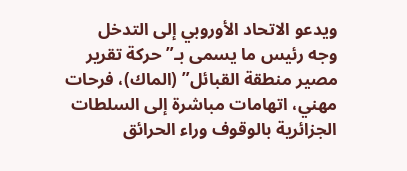ويدعو الاتحاد الأوروبي إلى التدخل
وجه رئيس ما يسمى بـ”حركة تقرير مصير منطقة القبائل” (الماك)، فرحات مهني، اتهامات مباشرة إلى السلطات الجزائرية بالوقوف وراء الحرائق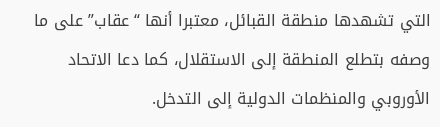التي تشهدها منطقة القبائل، معتبرا أنها “عقاب” على ما وصفه بتطلع المنطقة إلى الاستقلال، كما دعا الاتحاد الأوروبي والمنظمات الدولية إلى التدخل.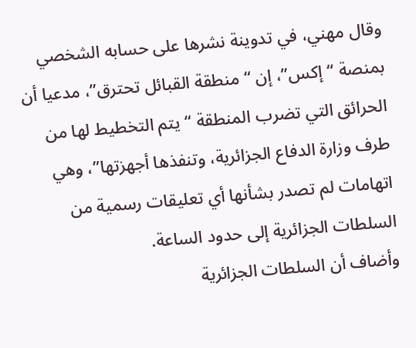وقال مهني، في تدوينة نشرها على حسابه الشخصي بمنصة “إكس”، إن “منطقة القبائل تحترق”، مدعيا أن الحرائق التي تضرب المنطقة “يتم التخطيط لها من طرف وزارة الدفاع الجزائرية، وتنفذها أجهزتها”، وهي اتهامات لم تصدر بشأنها أي تعليقات رسمية من السلطات الجزائرية إلى حدود الساعة.
وأضاف أن السلطات الجزائرية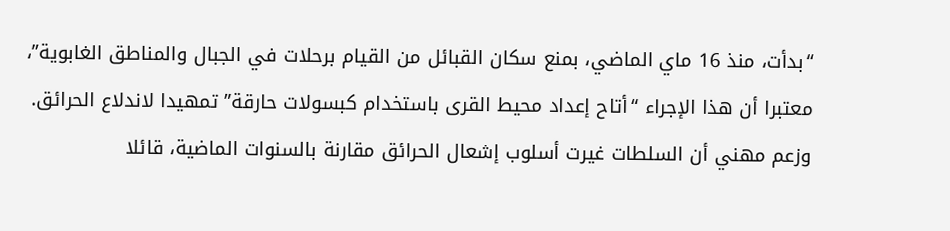“بدأت، منذ 16 ماي الماضي، بمنع سكان القبائل من القيام برحلات في الجبال والمناطق الغابوية”، معتبرا أن هذا الإجراء “أتاح إعداد محيط القرى باستخدام كبسولات حارقة” تمهيدا لاندلاع الحرائق.
وزعم مهني أن السلطات غيرت أسلوب إشعال الحرائق مقارنة بالسنوات الماضية، قائلا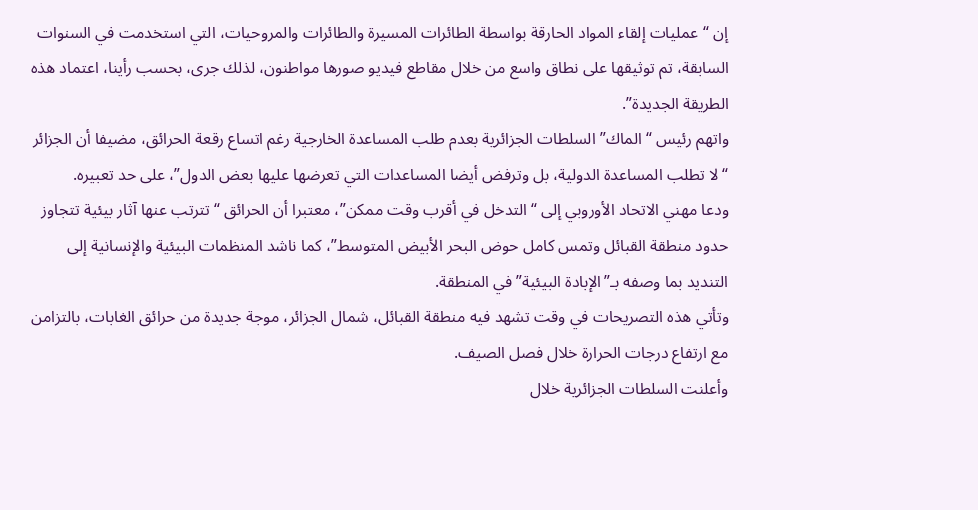إن “عمليات إلقاء المواد الحارقة بواسطة الطائرات المسيرة والطائرات والمروحيات، التي استخدمت في السنوات السابقة، تم توثيقها على نطاق واسع من خلال مقاطع فيديو صورها مواطنون، لذلك جرى، بحسب رأينا، اعتماد هذه الطريقة الجديدة”.
واتهم رئيس “الماك” السلطات الجزائرية بعدم طلب المساعدة الخارجية رغم اتساع رقعة الحرائق، مضيفا أن الجزائر “لا تطلب المساعدة الدولية، بل وترفض أيضا المساعدات التي تعرضها عليها بعض الدول”، على حد تعبيره.
ودعا مهني الاتحاد الأوروبي إلى “التدخل في أقرب وقت ممكن”، معتبرا أن الحرائق “تترتب عنها آثار بيئية تتجاوز حدود منطقة القبائل وتمس كامل حوض البحر الأبيض المتوسط”، كما ناشد المنظمات البيئية والإنسانية إلى التنديد بما وصفه بـ”الإبادة البيئية” في المنطقة.
وتأتي هذه التصريحات في وقت تشهد فيه منطقة القبائل، شمال الجزائر، موجة جديدة من حرائق الغابات، بالتزامن مع ارتفاع درجات الحرارة خلال فصل الصيف.
وأعلنت السلطات الجزائرية خلال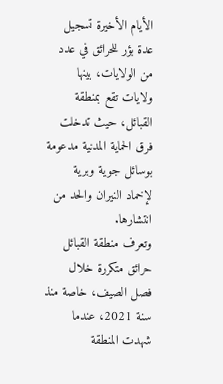الأيام الأخيرة تسجيل عدة بؤر للحرائق في عدد من الولايات، بينها ولايات تقع بمنطقة القبائل، حيث تدخلت فرق الحماية المدنية مدعومة بوسائل جوية وبرية لإخماد النيران والحد من انتشارها.
وتعرف منطقة القبائل حرائق متكررة خلال فصل الصيف، خاصة منذ سنة 2021، عندما شهدت المنطقة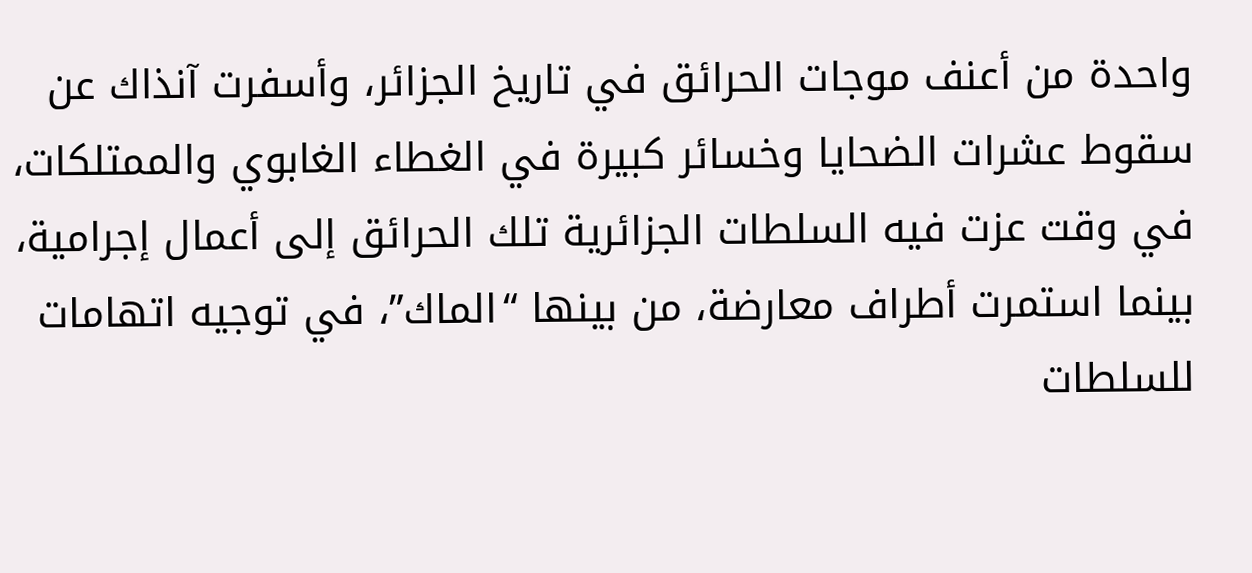واحدة من أعنف موجات الحرائق في تاريخ الجزائر، وأسفرت آنذاك عن سقوط عشرات الضحايا وخسائر كبيرة في الغطاء الغابوي والممتلكات، في وقت عزت فيه السلطات الجزائرية تلك الحرائق إلى أعمال إجرامية، بينما استمرت أطراف معارضة، من بينها “الماك”، في توجيه اتهامات للسلطات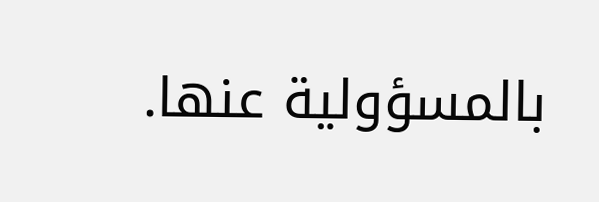بالمسؤولية عنها.